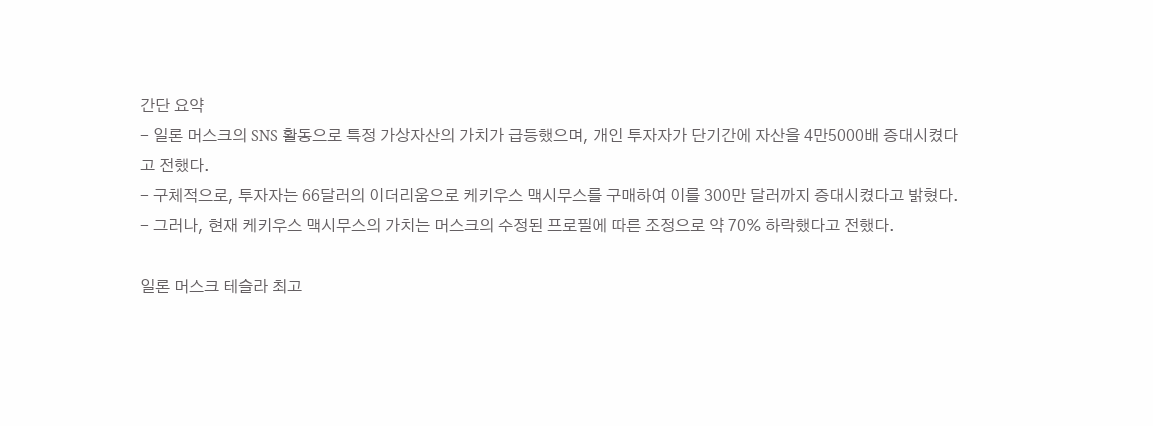간단 요약
- 일론 머스크의 SNS 활동으로 특정 가상자산의 가치가 급등했으며, 개인 투자자가 단기간에 자산을 4만5000배 증대시켰다고 전했다.
- 구체적으로, 투자자는 66달러의 이더리움으로 케키우스 맥시무스를 구매하여 이를 300만 달러까지 증대시켰다고 밝혔다.
- 그러나, 현재 케키우스 맥시무스의 가치는 머스크의 수정된 프로필에 따른 조정으로 약 70% 하락했다고 전했다.

일론 머스크 테슬라 최고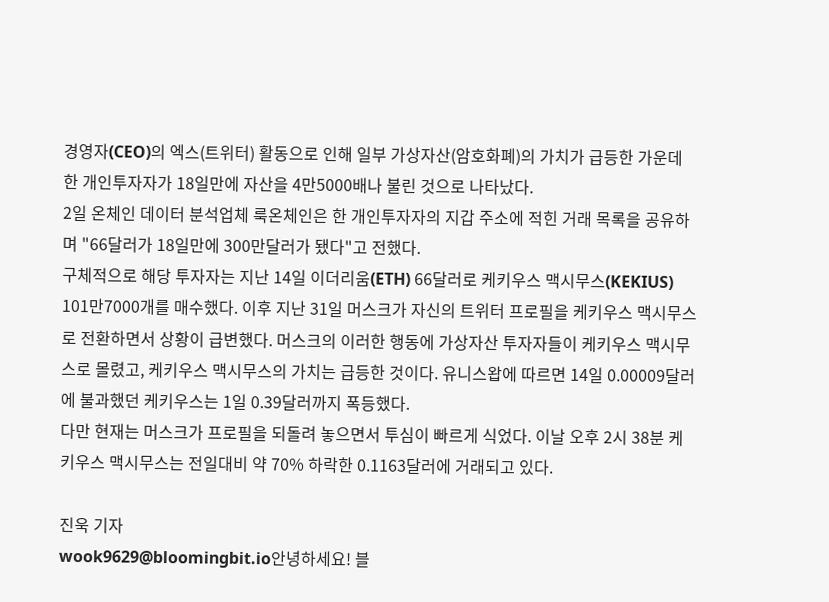경영자(CEO)의 엑스(트위터) 활동으로 인해 일부 가상자산(암호화폐)의 가치가 급등한 가운데 한 개인투자자가 18일만에 자산을 4만5000배나 불린 것으로 나타났다.
2일 온체인 데이터 분석업체 룩온체인은 한 개인투자자의 지갑 주소에 적힌 거래 목록을 공유하며 "66달러가 18일만에 300만달러가 됐다"고 전했다.
구체적으로 해당 투자자는 지난 14일 이더리움(ETH) 66달러로 케키우스 맥시무스(KEKIUS) 101만7000개를 매수했다. 이후 지난 31일 머스크가 자신의 트위터 프로필을 케키우스 맥시무스로 전환하면서 상황이 급변했다. 머스크의 이러한 행동에 가상자산 투자자들이 케키우스 맥시무스로 몰렸고, 케키우스 맥시무스의 가치는 급등한 것이다. 유니스왑에 따르면 14일 0.00009달러에 불과했던 케키우스는 1일 0.39달러까지 폭등했다.
다만 현재는 머스크가 프로필을 되돌려 놓으면서 투심이 빠르게 식었다. 이날 오후 2시 38분 케키우스 맥시무스는 전일대비 약 70% 하락한 0.1163달러에 거래되고 있다.

진욱 기자
wook9629@bloomingbit.io안녕하세요! 블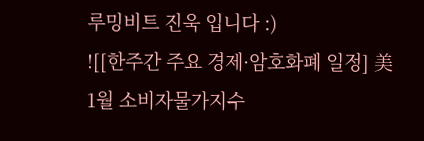루밍비트 진욱 입니다 :)
![[한주간 주요 경제·암호화폐 일정] 美 1월 소비자물가지수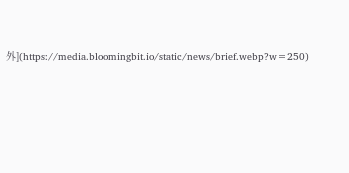外](https://media.bloomingbit.io/static/news/brief.webp?w=250)